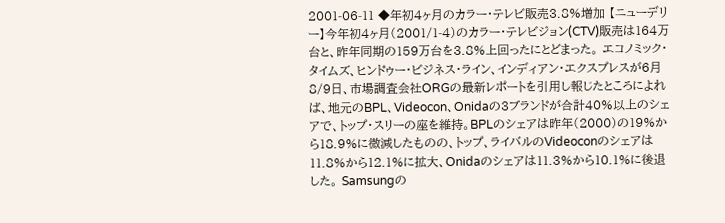2001-06-11 ◆年初4ヶ月のカラー・テレビ販売3.8%増加 【ニューデリー】今年初4ヶ月(2001/1-4)のカラー・テレビジョン(CTV)販売は164万台と、昨年同期の159万台を3.8%上回ったにとどまった。 エコノミック・タイムズ、ヒンドゥー・ビジネス・ライン、インディアン・エクスプレスが6月8/9日、市場調査会社ORGの最新レポートを引用し報じたところによれば、地元のBPL、Videocon、Onidaの3ブランドが合計40%以上のシェアで、トップ・スリーの座を維持。BPLのシェアは昨年(2000)の19%から18.9%に微減したものの、トップ、ライバルのVideoconのシェアは11.8%から12.1%に拡大、Onidaのシェアは11.3%から10.1%に後退した。 Samsungの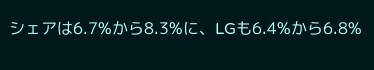シェアは6.7%から8.3%に、LGも6.4%から6.8%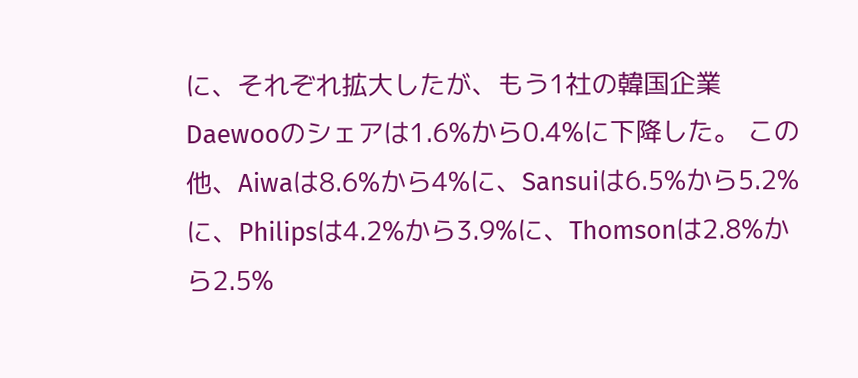に、それぞれ拡大したが、もう1社の韓国企業Daewooのシェアは1.6%から0.4%に下降した。 この他、Aiwaは8.6%から4%に、Sansuiは6.5%から5.2%に、Philipsは4.2%から3.9%に、Thomsonは2.8%から2.5%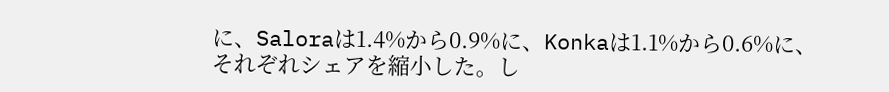に、Saloraは1.4%から0.9%に、Konkaは1.1%から0.6%に、それぞれシェアを縮小した。し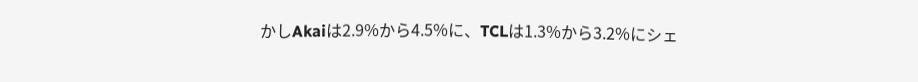かしAkaiは2.9%から4.5%に、TCLは1.3%から3.2%にシェ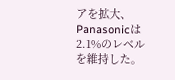アを拡大、Panasonicは2.1%のレベルを維持した。